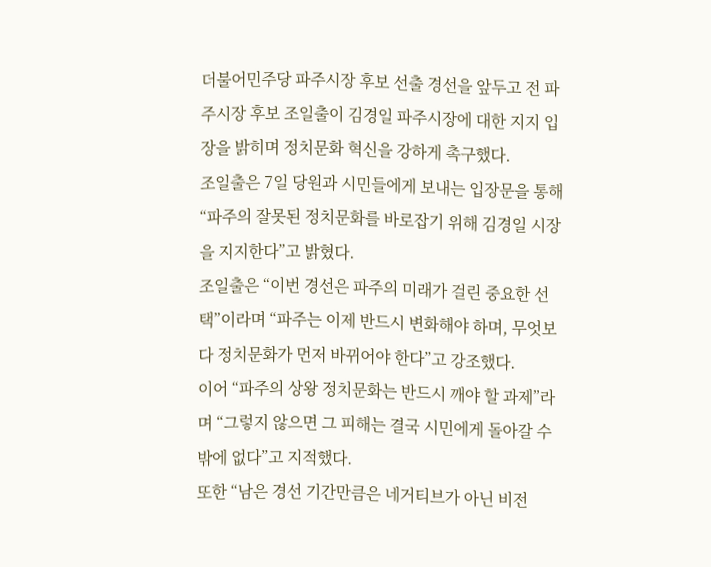더불어민주당 파주시장 후보 선출 경선을 앞두고 전 파주시장 후보 조일출이 김경일 파주시장에 대한 지지 입장을 밝히며 정치문화 혁신을 강하게 촉구했다.
조일출은 7일 당원과 시민들에게 보내는 입장문을 통해 “파주의 잘못된 정치문화를 바로잡기 위해 김경일 시장을 지지한다”고 밝혔다.
조일출은 “이번 경선은 파주의 미래가 걸린 중요한 선택”이라며 “파주는 이제 반드시 변화해야 하며, 무엇보다 정치문화가 먼저 바뀌어야 한다”고 강조했다.
이어 “파주의 상왕 정치문화는 반드시 깨야 할 과제”라며 “그렇지 않으면 그 피해는 결국 시민에게 돌아갈 수밖에 없다”고 지적했다.
또한 “남은 경선 기간만큼은 네거티브가 아닌 비전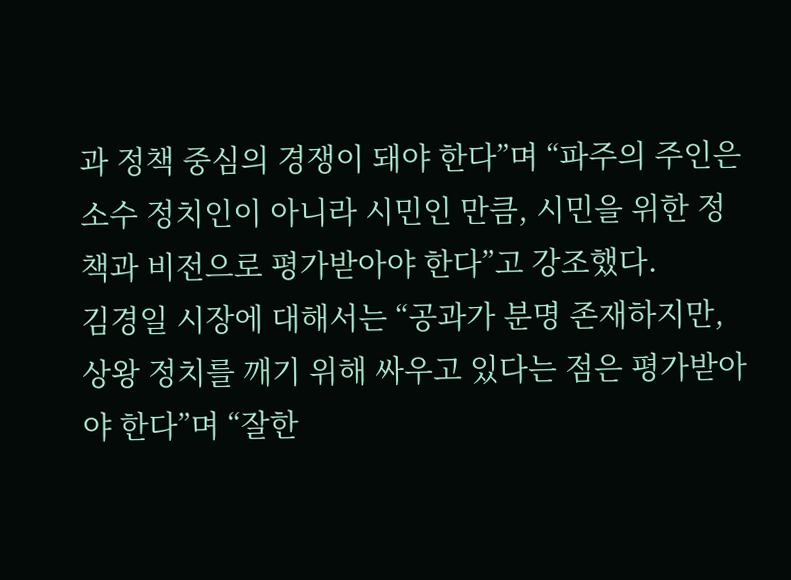과 정책 중심의 경쟁이 돼야 한다”며 “파주의 주인은 소수 정치인이 아니라 시민인 만큼, 시민을 위한 정책과 비전으로 평가받아야 한다”고 강조했다.
김경일 시장에 대해서는 “공과가 분명 존재하지만, 상왕 정치를 깨기 위해 싸우고 있다는 점은 평가받아야 한다”며 “잘한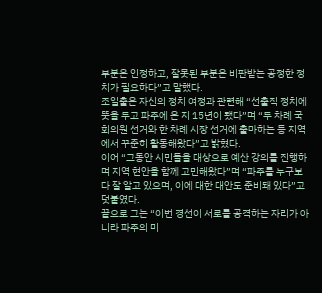부분은 인정하고, 잘못된 부분은 비판받는 공정한 정치가 필요하다”고 말했다.
조일출은 자신의 정치 여정과 관련해 “선출직 정치에 뜻을 두고 파주에 온 지 15년이 됐다”며 “두 차례 국회의원 선거와 한 차례 시장 선거에 출마하는 등 지역에서 꾸준히 활동해왔다”고 밝혔다.
이어 “그동안 시민들을 대상으로 예산 강의를 진행하며 지역 현안을 함께 고민해왔다”며 “파주를 누구보다 잘 알고 있으며, 이에 대한 대안도 준비돼 있다”고 덧붙였다.
끝으로 그는 “이번 경선이 서로를 공격하는 자리가 아니라 파주의 미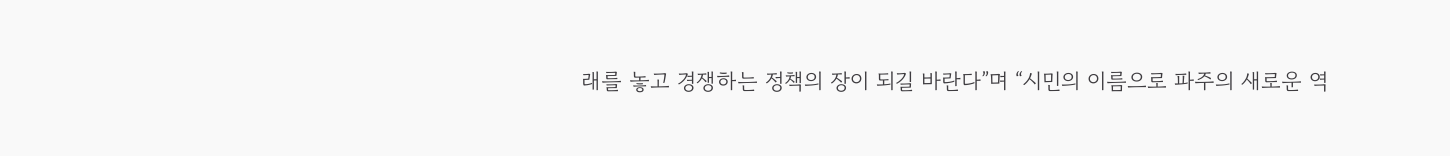래를 놓고 경쟁하는 정책의 장이 되길 바란다”며 “시민의 이름으로 파주의 새로운 역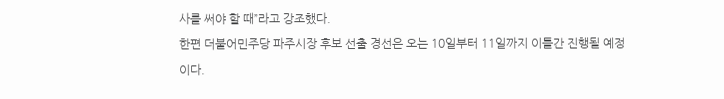사를 써야 할 때”라고 강조했다.
한편 더불어민주당 파주시장 후보 선출 경선은 오는 10일부터 11일까지 이틀간 진행될 예정이다.